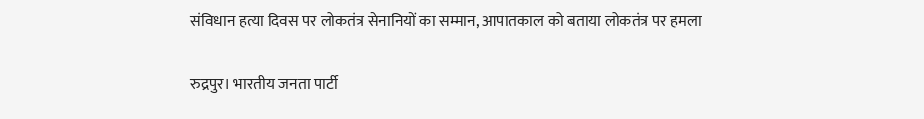संविधान हत्या दिवस पर लोकतंत्र सेनानियों का सम्मान, आपातकाल को बताया लोकतंत्र पर हमला

रुद्रपुर। भारतीय जनता पार्टी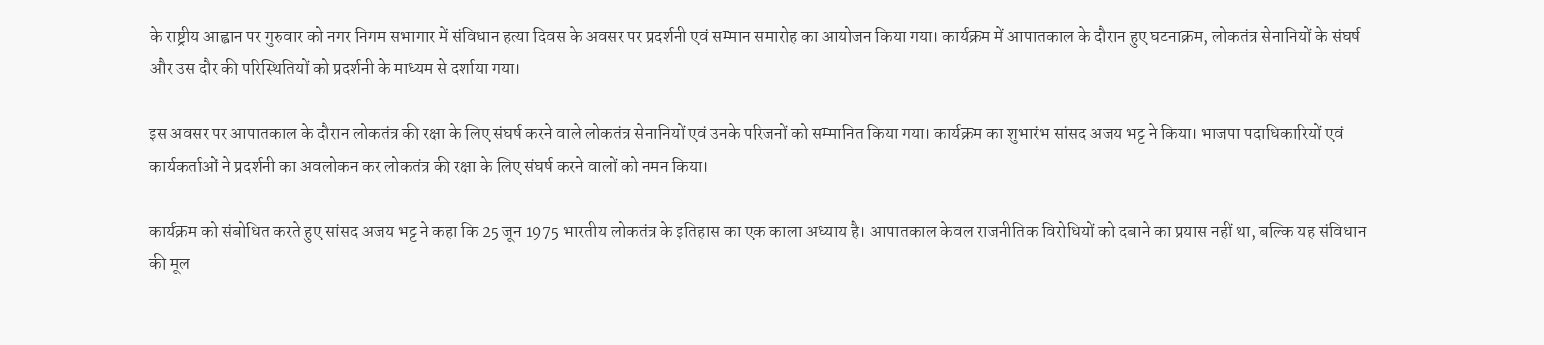के राष्ट्रीय आह्वान पर गुरुवार को नगर निगम सभागार में संविधान हत्या दिवस के अवसर पर प्रदर्शनी एवं सम्मान समारोह का आयोजन किया गया। कार्यक्रम में आपातकाल के दौरान हुए घटनाक्रम, लोकतंत्र सेनानियों के संघर्ष और उस दौर की परिस्थितियों को प्रदर्शनी के माध्यम से दर्शाया गया।

इस अवसर पर आपातकाल के दौरान लोकतंत्र की रक्षा के लिए संघर्ष करने वाले लोकतंत्र सेनानियों एवं उनके परिजनों को सम्मानित किया गया। कार्यक्रम का शुभारंभ सांसद अजय भट्ट ने किया। भाजपा पदाधिकारियों एवं कार्यकर्ताओं ने प्रदर्शनी का अवलोकन कर लोकतंत्र की रक्षा के लिए संघर्ष करने वालों को नमन किया।

कार्यक्रम को संबोधित करते हुए सांसद अजय भट्ट ने कहा कि 25 जून 1975 भारतीय लोकतंत्र के इतिहास का एक काला अध्याय है। आपातकाल केवल राजनीतिक विरोधियों को दबाने का प्रयास नहीं था, बल्कि यह संविधान की मूल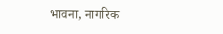भावना, नागरिक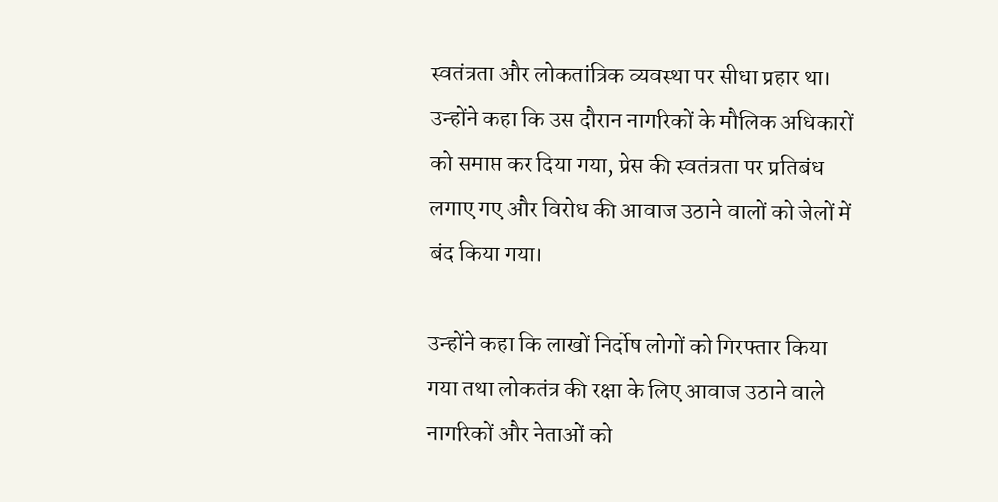स्वतंत्रता और लोकतांत्रिक व्यवस्था पर सीधा प्रहार था। उन्होंने कहा कि उस दौरान नागरिकों के मौलिक अधिकारों को समाप्त कर दिया गया, प्रेस की स्वतंत्रता पर प्रतिबंध लगाए गए और विरोध की आवाज उठाने वालों को जेलों में बंद किया गया।

उन्होंने कहा कि लाखों निर्दोष लोगों को गिरफ्तार किया गया तथा लोकतंत्र की रक्षा के लिए आवाज उठाने वाले नागरिकों और नेताओं को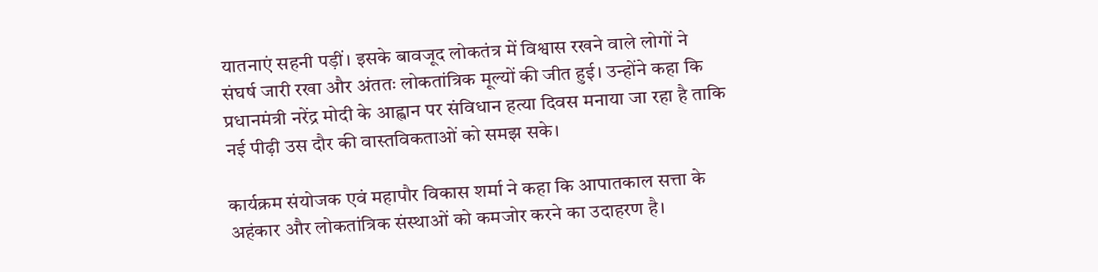यातनाएं सहनी पड़ीं। इसके बावजूद लोकतंत्र में विश्वास रखने वाले लोगों ने संघर्ष जारी रखा और अंततः लोकतांत्रिक मूल्यों की जीत हुई। उन्होंने कहा कि प्रधानमंत्री नरेंद्र मोदी के आह्वान पर संविधान हत्या दिवस मनाया जा रहा है ताकि नई पीढ़ी उस दौर की वास्तविकताओं को समझ सके।

कार्यक्रम संयोजक एवं महापौर विकास शर्मा ने कहा कि आपातकाल सत्ता के अहंकार और लोकतांत्रिक संस्थाओं को कमजोर करने का उदाहरण है।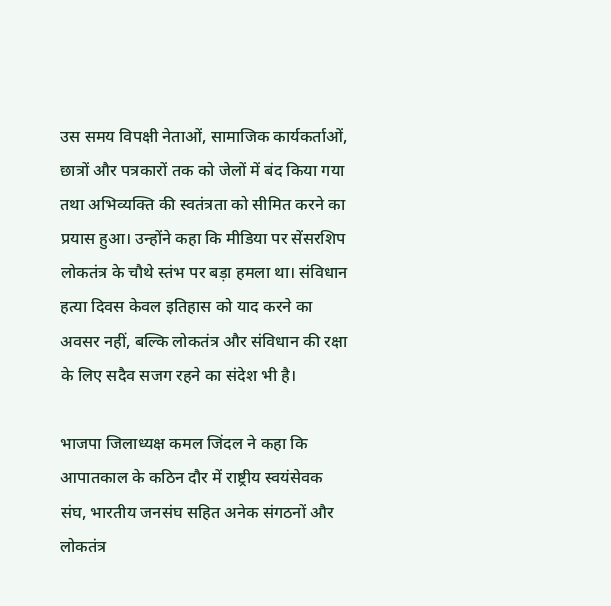उस समय विपक्षी नेताओं, सामाजिक कार्यकर्ताओं, छात्रों और पत्रकारों तक को जेलों में बंद किया गया तथा अभिव्यक्ति की स्वतंत्रता को सीमित करने का प्रयास हुआ। उन्होंने कहा कि मीडिया पर सेंसरशिप लोकतंत्र के चौथे स्तंभ पर बड़ा हमला था। संविधान हत्या दिवस केवल इतिहास को याद करने का अवसर नहीं, बल्कि लोकतंत्र और संविधान की रक्षा के लिए सदैव सजग रहने का संदेश भी है।

भाजपा जिलाध्यक्ष कमल जिंदल ने कहा कि आपातकाल के कठिन दौर में राष्ट्रीय स्वयंसेवक संघ, भारतीय जनसंघ सहित अनेक संगठनों और लोकतंत्र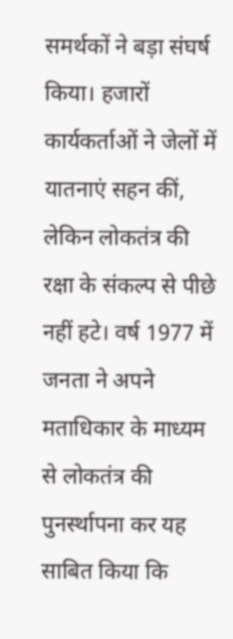समर्थकों ने बड़ा संघर्ष किया। हजारों कार्यकर्ताओं ने जेलों में यातनाएं सहन कीं, लेकिन लोकतंत्र की रक्षा के संकल्प से पीछे नहीं हटे। वर्ष 1977 में जनता ने अपने मताधिकार के माध्यम से लोकतंत्र की पुनर्स्थापना कर यह साबित किया कि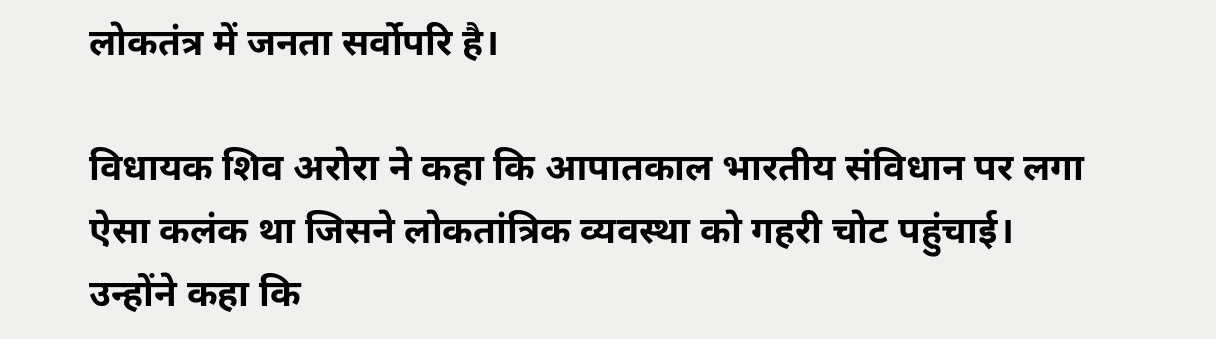लोकतंत्र में जनता सर्वोपरि है।

विधायक शिव अरोरा ने कहा कि आपातकाल भारतीय संविधान पर लगा ऐसा कलंक था जिसने लोकतांत्रिक व्यवस्था को गहरी चोट पहुंचाई। उन्होंने कहा कि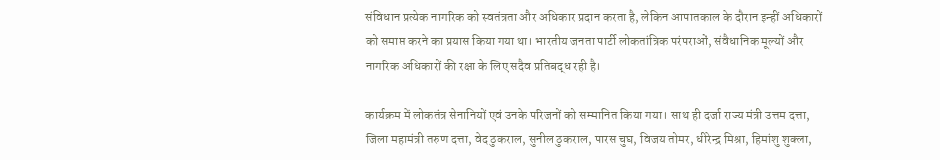संविधान प्रत्येक नागरिक को स्वतंत्रता और अधिकार प्रदान करता है, लेकिन आपातकाल के दौरान इन्हीं अधिकारों को समाप्त करने का प्रयास किया गया था। भारतीय जनता पार्टी लोकतांत्रिक परंपराओं, संवैधानिक मूल्यों और नागरिक अधिकारों की रक्षा के लिए सदैव प्रतिबद्ध रही है।

कार्यक्रम में लोकतंत्र सेनानियों एवं उनके परिजनों को सम्मानित किया गया। साथ ही दर्जा राज्य मंत्री उत्तम दत्ता, जिला महामंत्री तरुण दत्ता, वेद ठुकराल, सुनील ठुकराल, पारस चुघ, विजय तोमर, धीरेन्द्र मिश्रा, हिमांशु शुक्ला,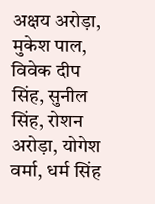अक्षय अरोड़ा, मुकेश पाल, विवेक दीप सिंह, सुनील सिंह, रोशन अरोड़ा, योगेश वर्मा, धर्म सिंह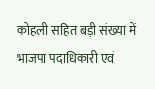कोहली सहित बड़ी संख्या में भाजपा पदाधिकारी एवं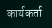कार्यकर्ता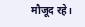मौजूद रहे।